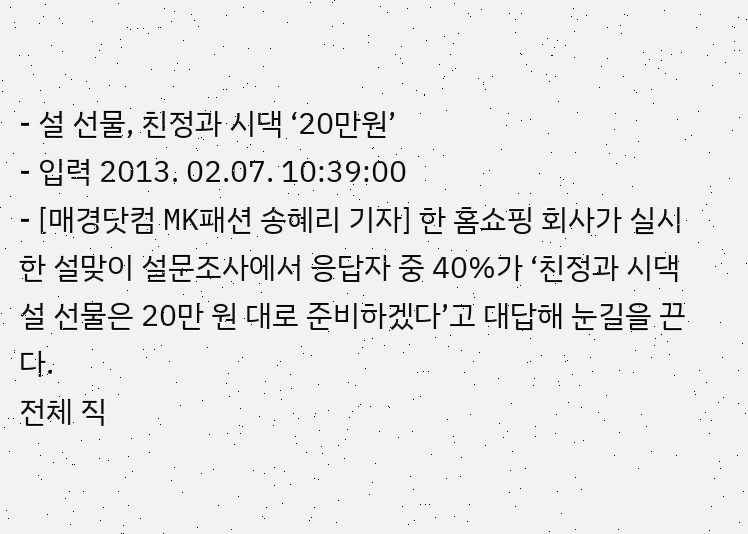- 설 선물, 친정과 시댁 ‘20만원’
- 입력 2013. 02.07. 10:39:00
- [매경닷컴 MK패션 송혜리 기자] 한 홈쇼핑 회사가 실시한 설맞이 설문조사에서 응답자 중 40%가 ‘친정과 시댁 설 선물은 20만 원 대로 준비하겠다’고 대답해 눈길을 끈다.
전체 직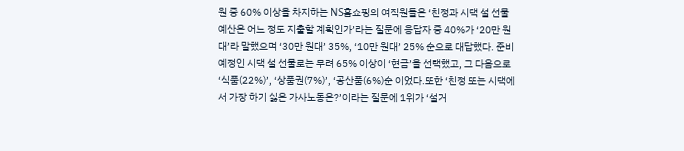원 중 60% 이상을 차지하는 NS홈쇼핑의 여직원들은 ‘친정과 시댁 설 선물 예산은 어느 정도 지출할 계획인가’라는 질문에 응답자 중 40%가 ‘20만 원대’라 말했으며 ‘30만 원대’ 35%, ‘10만 원대’ 25% 순으로 대답했다. 준비 예정인 시댁 설 선물로는 무려 65% 이상이 ‘현금’을 선택했고, 그 다음으로 ‘식품(22%)’, ‘상품권(7%)’, ‘공산품(6%)순 이었다.또한 ‘친정 또는 시댁에서 가장 하기 싫은 가사노동은?’이라는 질문에 1위가 ‘설거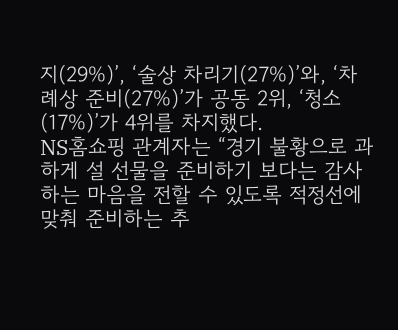지(29%)’, ‘술상 차리기(27%)’와, ‘차례상 준비(27%)’가 공동 2위, ‘청소(17%)’가 4위를 차지했다.
NS홈쇼핑 관계자는 “경기 불황으로 과하게 설 선물을 준비하기 보다는 감사하는 마음을 전할 수 있도록 적정선에 맞춰 준비하는 추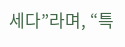세다”라며, “특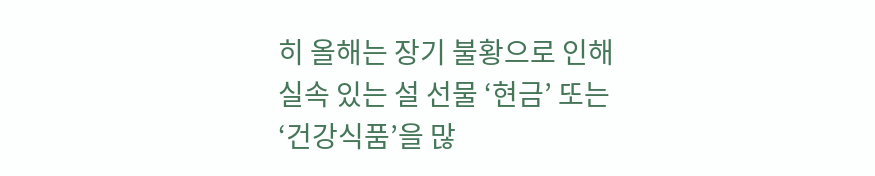히 올해는 장기 불황으로 인해 실속 있는 설 선물 ‘현금’ 또는 ‘건강식품’을 많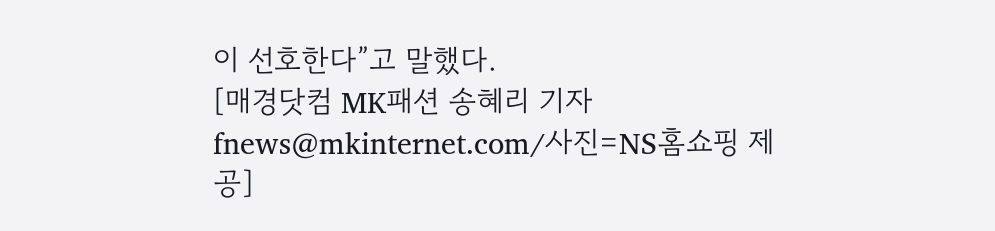이 선호한다”고 말했다.
[매경닷컴 MK패션 송혜리 기자 fnews@mkinternet.com/사진=NS홈쇼핑 제공]